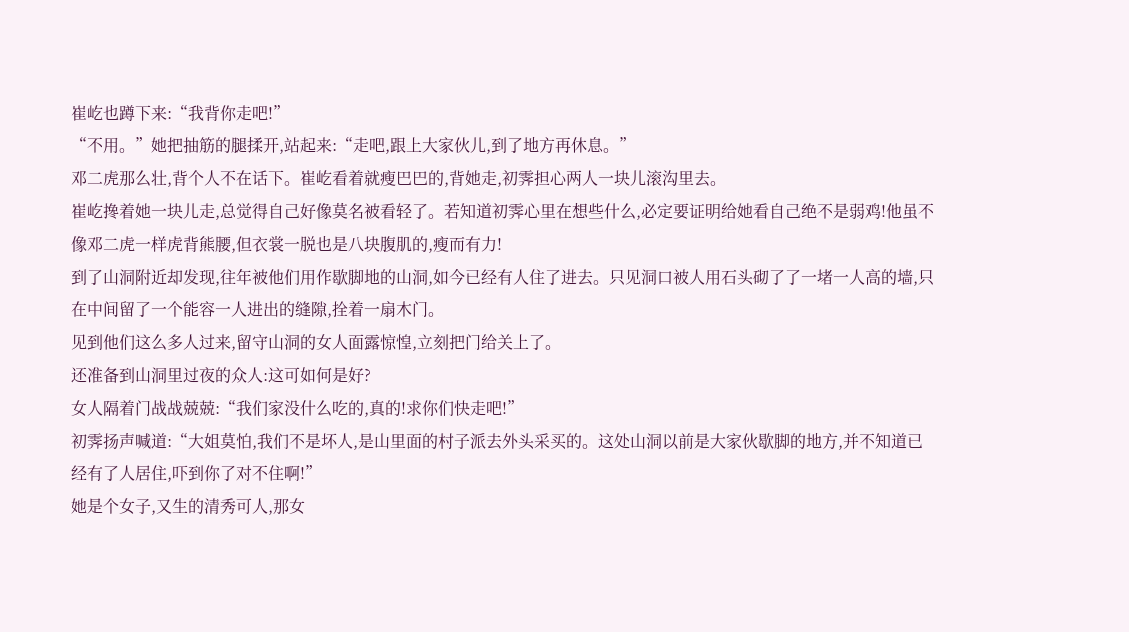崔屹也蹲下来:“我背你走吧!”
“不用。”她把抽筋的腿揉开,站起来:“走吧,跟上大家伙儿,到了地方再休息。”
邓二虎那么壮,背个人不在话下。崔屹看着就瘦巴巴的,背她走,初霁担心两人一块儿滚沟里去。
崔屹搀着她一块儿走,总觉得自己好像莫名被看轻了。若知道初霁心里在想些什么,必定要证明给她看自己绝不是弱鸡!他虽不像邓二虎一样虎背熊腰,但衣裳一脱也是八块腹肌的,瘦而有力!
到了山洞附近却发现,往年被他们用作歇脚地的山洞,如今已经有人住了进去。只见洞口被人用石头砌了了一堵一人高的墙,只在中间留了一个能容一人进出的缝隙,拴着一扇木门。
见到他们这么多人过来,留守山洞的女人面露惊惶,立刻把门给关上了。
还准备到山洞里过夜的众人:这可如何是好?
女人隔着门战战兢兢:“我们家没什么吃的,真的!求你们快走吧!”
初霁扬声喊道:“大姐莫怕,我们不是坏人,是山里面的村子派去外头采买的。这处山洞以前是大家伙歇脚的地方,并不知道已经有了人居住,吓到你了对不住啊!”
她是个女子,又生的清秀可人,那女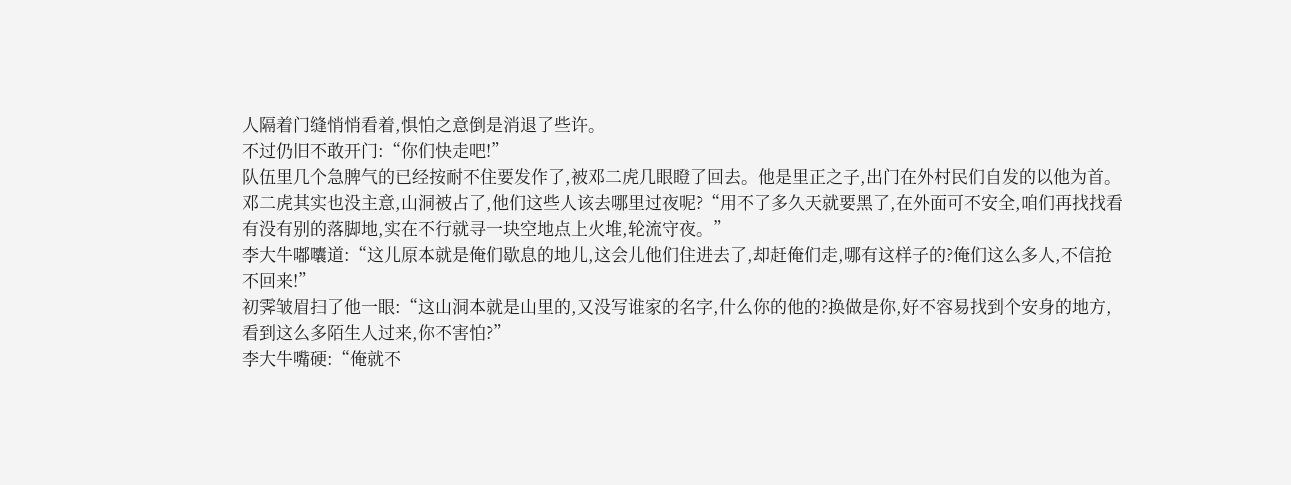人隔着门缝悄悄看着,惧怕之意倒是消退了些许。
不过仍旧不敢开门:“你们快走吧!”
队伍里几个急脾气的已经按耐不住要发作了,被邓二虎几眼瞪了回去。他是里正之子,出门在外村民们自发的以他为首。
邓二虎其实也没主意,山洞被占了,他们这些人该去哪里过夜呢?“用不了多久天就要黑了,在外面可不安全,咱们再找找看有没有别的落脚地,实在不行就寻一块空地点上火堆,轮流守夜。”
李大牛嘟囔道:“这儿原本就是俺们歇息的地儿,这会儿他们住进去了,却赶俺们走,哪有这样子的?俺们这么多人,不信抢不回来!”
初霁皱眉扫了他一眼:“这山洞本就是山里的,又没写谁家的名字,什么你的他的?换做是你,好不容易找到个安身的地方,看到这么多陌生人过来,你不害怕?”
李大牛嘴硬:“俺就不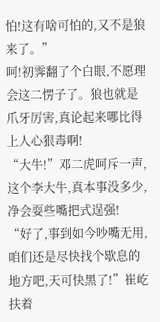怕!这有啥可怕的,又不是狼来了。”
呵!初霁翻了个白眼,不愿理会这二愣子了。狼也就是爪牙厉害,真论起来哪比得上人心狠毒啊!
“大牛!”邓二虎呵斥一声,这个李大牛,真本事没多少,净会耍些嘴把式逞强!
“好了,事到如今吵嘴无用,咱们还是尽快找个歇息的地方吧,天可快黑了!”崔屹扶着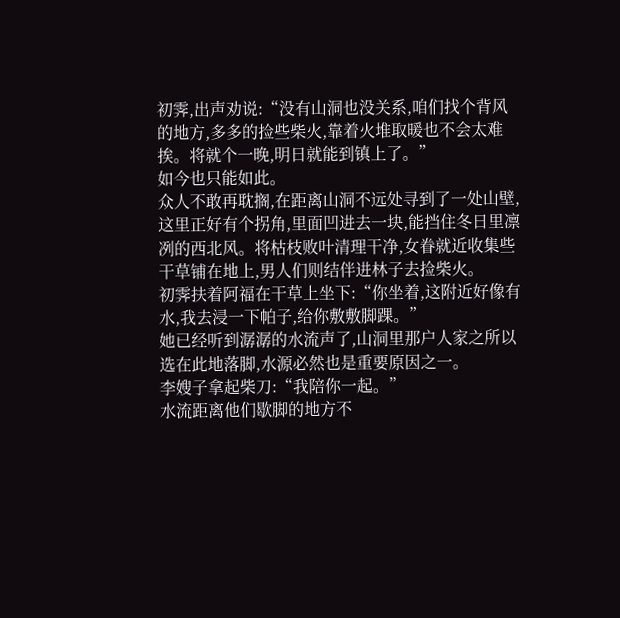初霁,出声劝说:“没有山洞也没关系,咱们找个背风的地方,多多的捡些柴火,靠着火堆取暖也不会太难挨。将就个一晚,明日就能到镇上了。”
如今也只能如此。
众人不敢再耽搁,在距离山洞不远处寻到了一处山壁,这里正好有个拐角,里面凹进去一块,能挡住冬日里凛冽的西北风。将枯枝败叶清理干净,女眷就近收集些干草铺在地上,男人们则结伴进林子去捡柴火。
初霁扶着阿福在干草上坐下:“你坐着,这附近好像有水,我去浸一下帕子,给你敷敷脚踝。”
她已经听到潺潺的水流声了,山洞里那户人家之所以选在此地落脚,水源必然也是重要原因之一。
李嫂子拿起柴刀:“我陪你一起。”
水流距离他们歇脚的地方不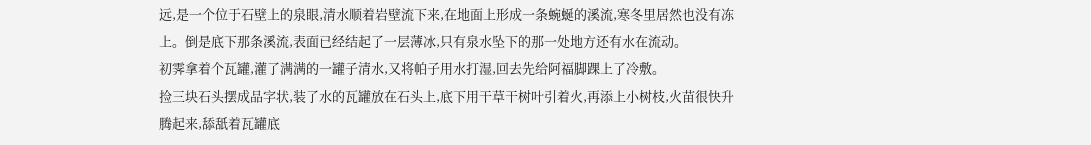远,是一个位于石壁上的泉眼,清水顺着岩壁流下来,在地面上形成一条蜿蜒的溪流,寒冬里居然也没有冻上。倒是底下那条溪流,表面已经结起了一层薄冰,只有泉水坠下的那一处地方还有水在流动。
初霁拿着个瓦罐,灌了满满的一罐子清水,又将帕子用水打湿,回去先给阿福脚踝上了冷敷。
捡三块石头摆成品字状,装了水的瓦罐放在石头上,底下用干草干树叶引着火,再添上小树枝,火苗很快升腾起来,舔舐着瓦罐底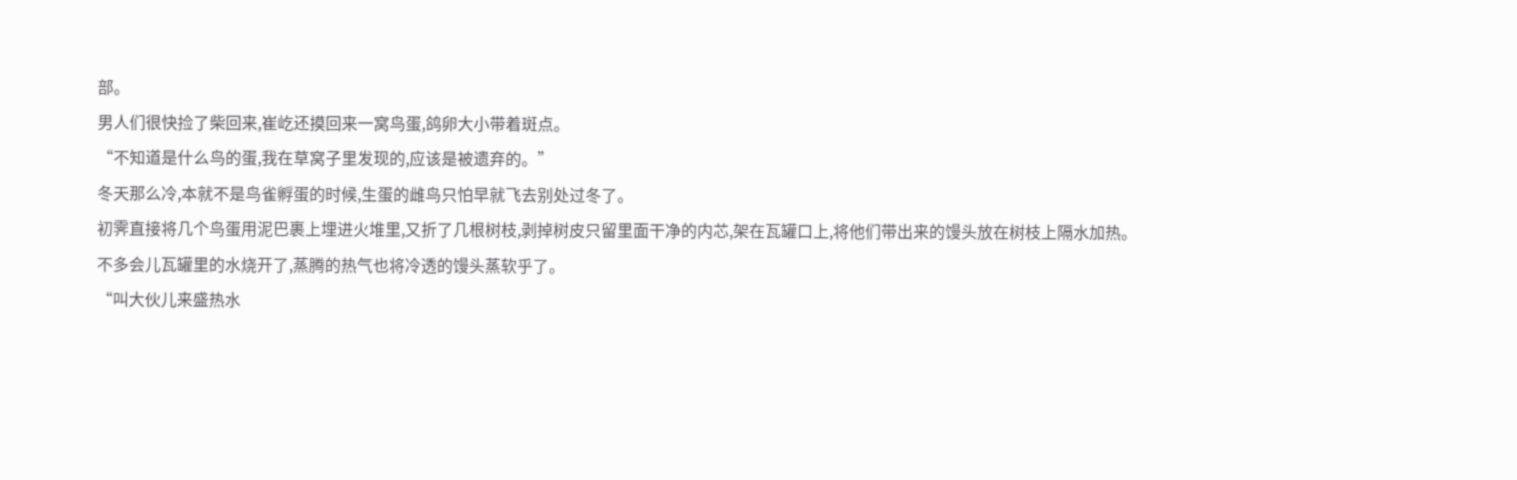部。
男人们很快捡了柴回来,崔屹还摸回来一窝鸟蛋,鸽卵大小带着斑点。
“不知道是什么鸟的蛋,我在草窝子里发现的,应该是被遗弃的。”
冬天那么冷,本就不是鸟雀孵蛋的时候,生蛋的雌鸟只怕早就飞去别处过冬了。
初霁直接将几个鸟蛋用泥巴裹上埋进火堆里,又折了几根树枝,剥掉树皮只留里面干净的内芯,架在瓦罐口上,将他们带出来的馒头放在树枝上隔水加热。
不多会儿瓦罐里的水烧开了,蒸腾的热气也将冷透的馒头蒸软乎了。
“叫大伙儿来盛热水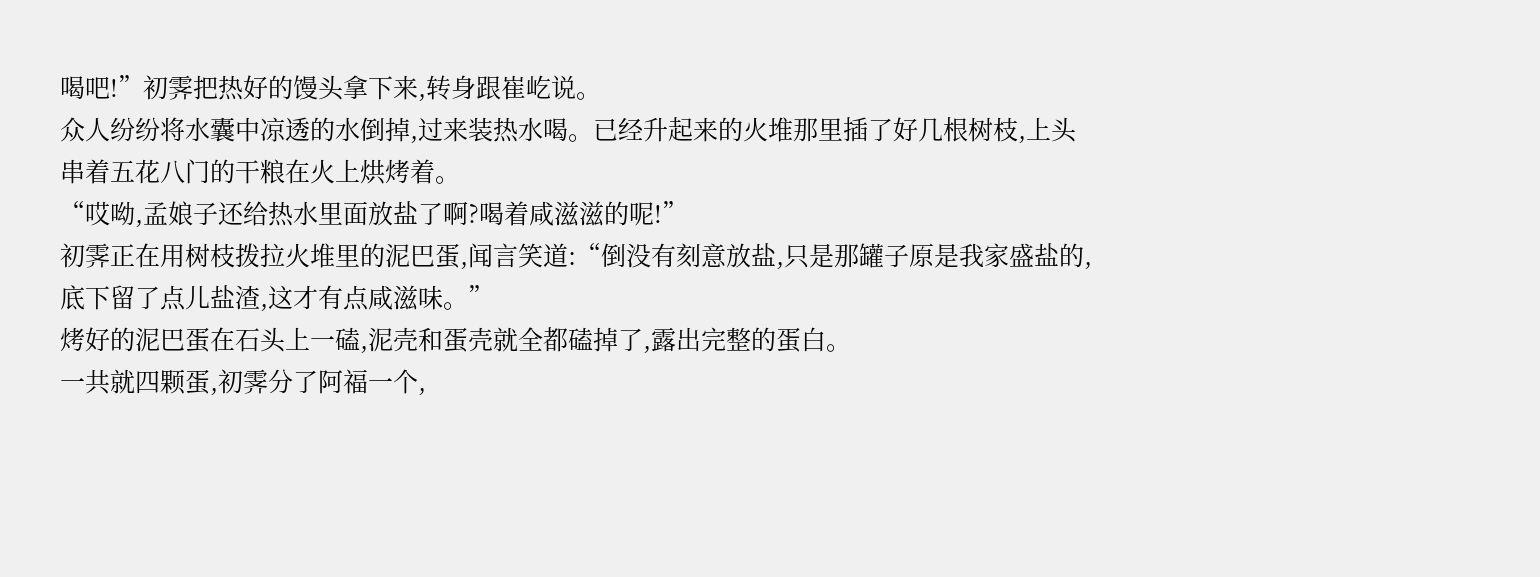喝吧!”初霁把热好的馒头拿下来,转身跟崔屹说。
众人纷纷将水囊中凉透的水倒掉,过来装热水喝。已经升起来的火堆那里插了好几根树枝,上头串着五花八门的干粮在火上烘烤着。
“哎呦,孟娘子还给热水里面放盐了啊?喝着咸滋滋的呢!”
初霁正在用树枝拨拉火堆里的泥巴蛋,闻言笑道:“倒没有刻意放盐,只是那罐子原是我家盛盐的,底下留了点儿盐渣,这才有点咸滋味。”
烤好的泥巴蛋在石头上一磕,泥壳和蛋壳就全都磕掉了,露出完整的蛋白。
一共就四颗蛋,初霁分了阿福一个,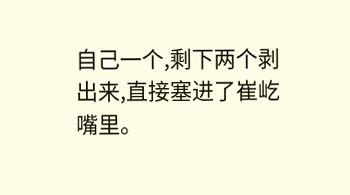自己一个,剩下两个剥出来,直接塞进了崔屹嘴里。